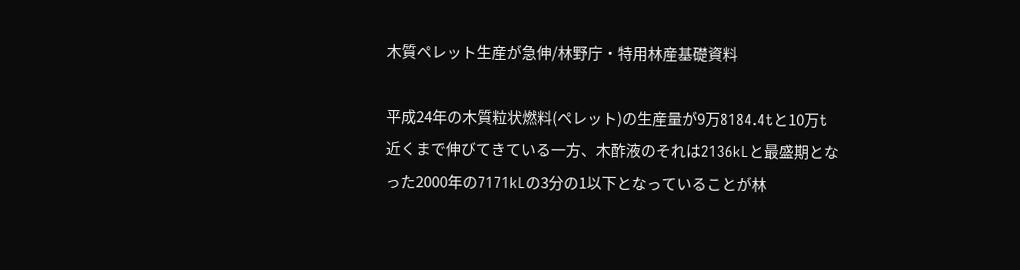木質ペレット生産が急伸/林野庁・特用林産基礎資料

平成24年の木質粒状燃料(ペレット)の生産量が9万8184.4tと10万t近くまで伸びてきている一方、木酢液のそれは2136kLと最盛期となった2000年の7171kLの3分の1以下となっていることが林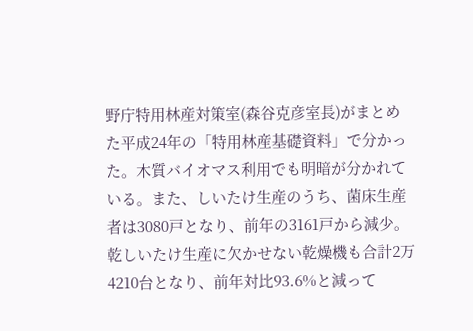野庁特用林産対策室(森谷克彦室長)がまとめた平成24年の「特用林産基礎資料」で分かった。木質バイオマス利用でも明暗が分かれている。また、しいたけ生産のうち、菌床生産者は3080戸となり、前年の3161戸から減少。乾しいたけ生産に欠かせない乾燥機も合計2万4210台となり、前年対比93.6%と減って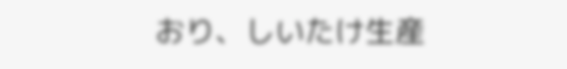おり、しいたけ生産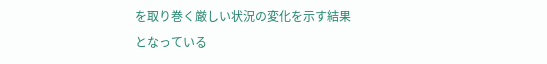を取り巻く厳しい状況の変化を示す結果となっている